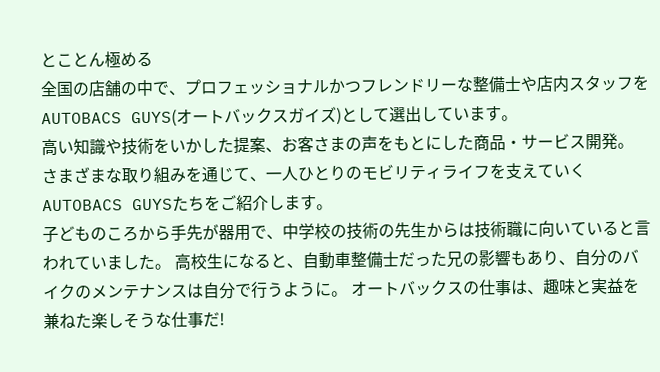とことん極める
全国の店舗の中で、プロフェッショナルかつフレンドリーな整備士や店内スタッフをAUTOBACS GUYS(オートバックスガイズ)として選出しています。
高い知識や技術をいかした提案、お客さまの声をもとにした商品・サービス開発。
さまざまな取り組みを通じて、一人ひとりのモビリティライフを支えていくAUTOBACS GUYSたちをご紹介します。
子どものころから手先が器用で、中学校の技術の先生からは技術職に向いていると言われていました。 高校生になると、自動車整備士だった兄の影響もあり、自分のバイクのメンテナンスは自分で行うように。 オートバックスの仕事は、趣味と実益を兼ねた楽しそうな仕事だ!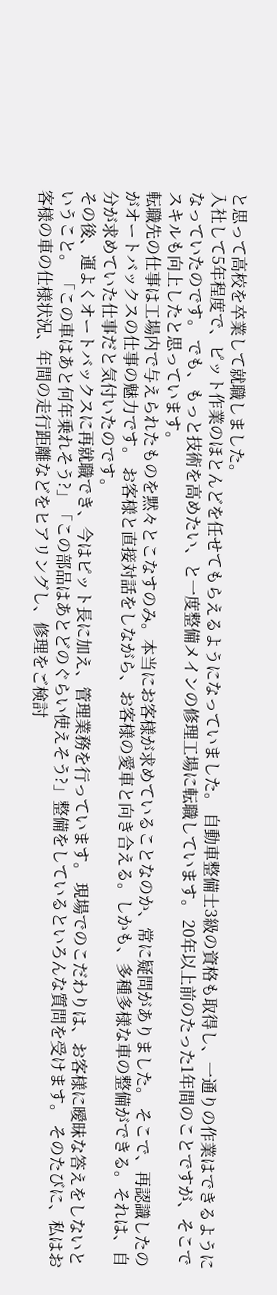と思って高校を卒業して就職しました。
入社して5年程度で、ピット作業のほとんどを任せてもらえるようになっていました。 自動車整備士3級の資格も取得し、一通りの作業はできるようになっていたのです。 でも、もっと技術を高めたい、と一度整備メインの修理工場に転職しています。 20年以上前のたった1年間のことですが、そこでスキルも向上したと思っています。
転職先の仕事は工場内で与えられたものを黙々とこなすのみ。本当にお客様が求めていることなのか、常に疑問がありました。 そこで、再認識したのがオートバックスの仕事の魅力です。 お客様と直接対話をしながら、お客様の愛車と向き合える。しかも、多種多様な車の整備ができる。それは、自分が求めていた仕事だと気付いたのです。
その後、運よくオートバックスに再就職でき、今はピット長に加え、管理業務を行っています。 現場でのこだわりは、お客様に曖昧な答えをしないということ。 「この車はあと何年乗れそう?」「この部品はあとどのぐらい使えそう?」整備をしているといろんな質問を受けます。 そのたびに、私はお客様の車の仕様状況、年間の走行距離などをヒアリングし、修理をご検討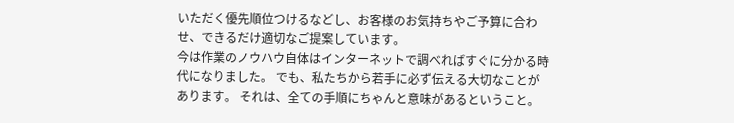いただく優先順位つけるなどし、お客様のお気持ちやご予算に合わせ、できるだけ適切なご提案しています。
今は作業のノウハウ自体はインターネットで調べればすぐに分かる時代になりました。 でも、私たちから若手に必ず伝える大切なことがあります。 それは、全ての手順にちゃんと意味があるということ。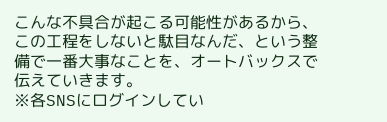こんな不具合が起こる可能性があるから、この工程をしないと駄目なんだ、という整備で一番大事なことを、オートバックスで伝えていきます。
※各SNSにログインしてい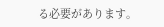る必要があります。